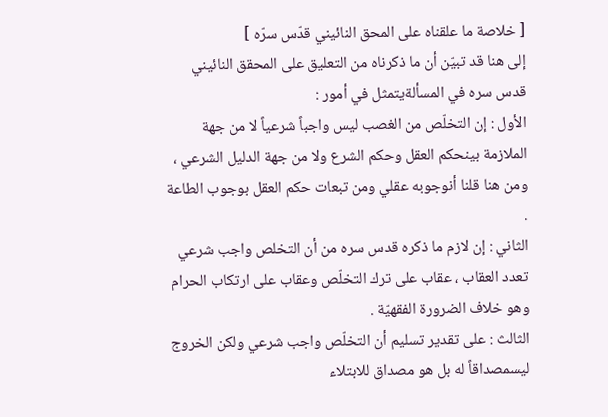[ خلاصة ما علقناه على المحق النائيني قدّس سرّه ]
إلى هنا قد تبيّن أن ما ذكرناه من التعليق على المحقق النائيني قدس سره في المسألةيتمثل في أمور :
الأول : إن التخلّص من الغصب ليس واجباً شرعياً لا من جهة الملازمة بينحكم العقل وحكم الشرع ولا من جهة الدليل الشرعي ، ومن هنا قلنا أنوجوبه عقلي ومن تبعات حكم العقل بوجوب الطاعة .
الثاني : إن لازم ما ذكره قدس سره من أن التخلص واجب شرعي تعدد العقاب ، عقاب على ترك التخلّص وعقاب على ارتكاب الحرام وهو خلاف الضرورة الفقهيّة .
الثالث : على تقدير تسليم أن التخلّص واجب شرعي ولكن الخروج ليسمصداقاً له بل هو مصداق للابتلاء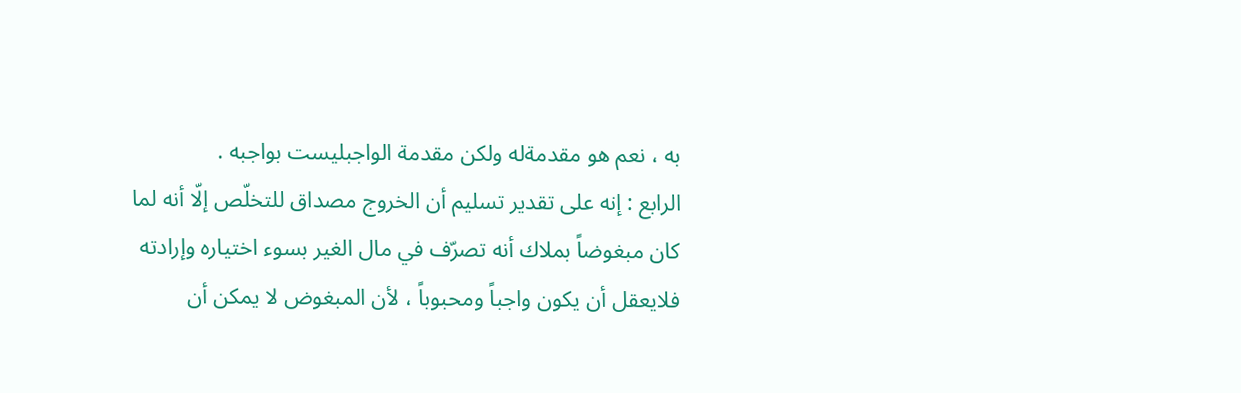به ، نعم هو مقدمةله ولكن مقدمة الواجبليست بواجبه .
الرابع : إنه على تقدير تسليم أن الخروج مصداق للتخلّص إلّا أنه لما كان مبغوضاً بملاك أنه تصرّف في مال الغير بسوء اختياره وإرادته فلايعقل أن يكون واجباً ومحبوباً ، لأن المبغوض لا يمكن أن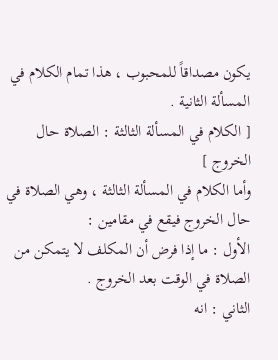يكون مصداقاً للمحبوب ، هذا تمام الكلام في المسألة الثانية .
[ الكلام في المسألة الثالثة : الصلاة حال الخروج ]
وأما الكلام في المسألة الثالثة ، وهي الصلاة في حال الخروج فيقع في مقامين :
الأول : ما إذا فرض أن المكلف لا يتمكن من الصلاة في الوقت بعد الخروج .
الثاني : انه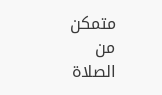متمكن من الصلاة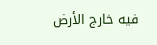فيه خارج الأرض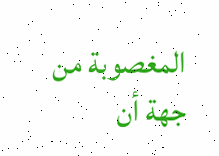المغصوبة من جهة أن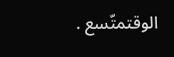الوقتمتّسع .